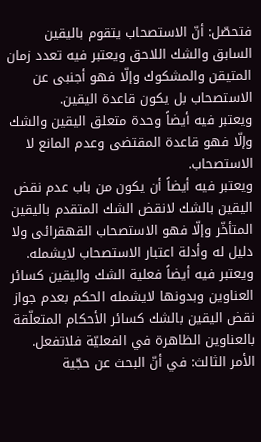فتحصّل: أنّ الاستصحاب يتقوم باليقين السابق والشك اللاحق ويعتبر فيه تعدد زمان المتيقن والمشكوك وإلّا فهو أجنبى عن الاستصحاب بل يكون قاعدة اليقين.
ويعتبر فيه أيضاً وحدة متعلق اليقين والشك وإلّا فهو قاعدة المقتضى وعدم المانع لا الاستصحاب.
ويعتبر فيه أيضاً أن يكون من باب عدم نقض اليقين بالشك لانقض الشك المتقدم باليقين المتأخّر وإلّا فهو الاستصحاب القهقرائى ولا دليل له وأدلة اعتبار الاستصحاب لايشمله.
ويعتبر فيه أيضاً فعلية الشك واليقين كسائر العناوين وبدونها لايشمله الحكم بعدم جواز نقض اليقين بالشك كسائر الأحكام المتعلّقة بالعناوين الظاهرة في الفعليّة فلاتفعل.
الأمر الثالث: في أنّ البحث عن حجّية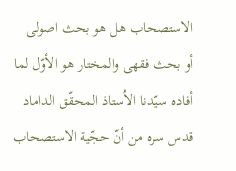الاستصحاب هل هو بحث اصولى
أو بحث فقهى والمختار هو الأوّل لما أفاده سيّدنا الاُستاذ المحقّق الداماد قدس سره من أنّ حجّية الاستصحاب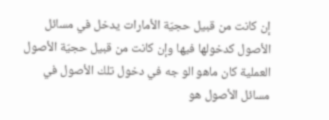إن كانت من قبيل حجيّة الأمارات يدخل في مسائل الأصول كدخولها فيها وإن كانت من قبيل حجيّة الأصول العملية كان ماهو الو جه في دخول تلك الأصول في مسائل الأصول هو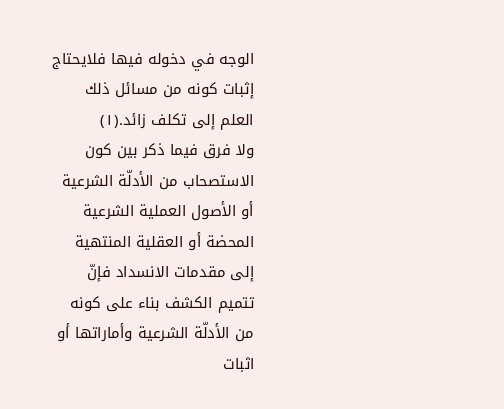الوجه في دخوله فيها فلايحتاج إثبات كونه من مسائل ذلك العلم إلى تكلف زائد.(١)
ولا فرق فيما ذكر بين كون الاستصحاب من الأدلّة الشرعية أو الأصول العملية الشرعية المحضة أو العقلية المنتهية إلى مقدمات الانسداد فإنّ تتميم الكشف بناء على كونه من الأدلّة الشرعية وأماراتها أو اثبات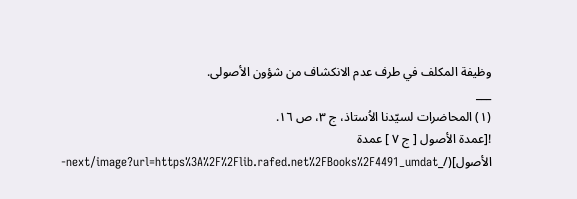وظيفة المكلف في طرف عدم الانكشاف من شؤون الأصولى.
___
(١) المحاضرات لسيّدنا الاُستاذ، ج ٣، ص ١٦.
![عمدة الأصول [ ج ٧ ] عمدة الأصول](/_next/image?url=https%3A%2F%2Flib.rafed.net%2FBooks%2F4491_umdat-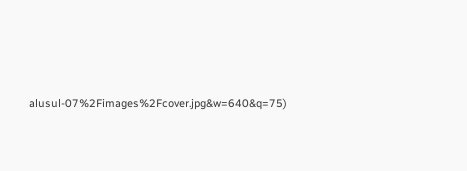alusul-07%2Fimages%2Fcover.jpg&w=640&q=75)